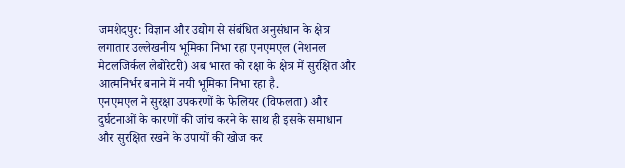जमशेदपुर: विज्ञान और उद्योग से संबंधित अनुसंधान के क्षेत्र लगातार उल्लेखनीय भूमिका निभा रहा एनएमएल (नेशनल मेटलजिर्कल लेबोरेटरी) अब भारत को रक्षा के क्षेत्र में सुरक्षित और आत्मनिर्भर बनाने में नयी भूमिका निभा रहा है.
एनएमएल ने सुरक्षा उपकरणों के फेलियर (विफलता) और दुर्घटनाओं के कारणों की जांच करने के साथ ही इसके समाधान और सुरक्षित रखने के उपायों की खोज कर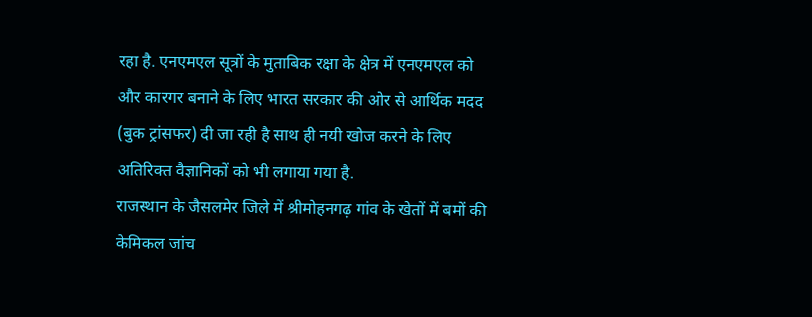रहा है. एनएमएल सूत्रों के मुताबिक रक्षा के क्षेत्र में एनएमएल को और कारगर बनाने के लिए भारत सरकार की ओर से आर्थिक मदद (बुक ट्रांसफर) दी जा रही है साथ ही नयी खोज करने के लिए अतिरिक्त वैज्ञानिकों को भी लगाया गया है.
राजस्थान के जैसलमेर जिले में श्रीमोहनगढ़ गांव के खेतों में बमों की केमिकल जांच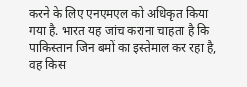करने के लिए एनएमएल को अधिकृत किया गया है. भारत यह जांच कराना चाहता है कि पाकिस्तान जिन बमों का इस्तेमाल कर रहा है, वह किस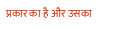प्रकार का है और उसका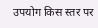उपयोग किस स्तर पर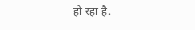हो रहा है.